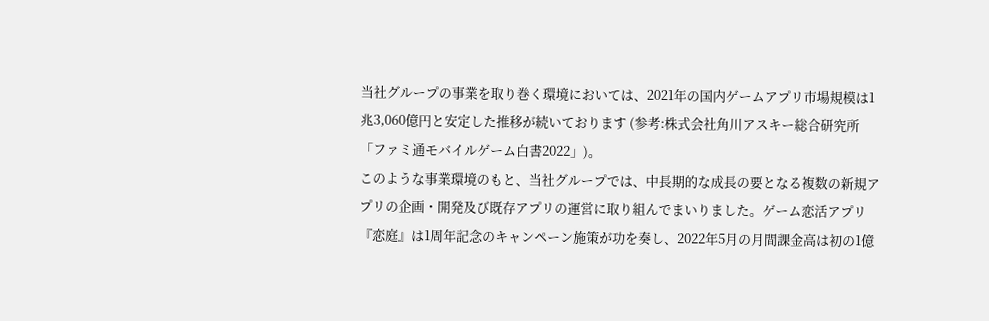当社グループの事業を取り巻く環境においては、2021年の国内ゲームアプリ市場規模は1兆3,060億円と安定した推移が続いております (参考:株式会社角川アスキー総合研究所「ファミ通モバイルゲーム白書2022」)。
このような事業環境のもと、当社グループでは、中長期的な成長の要となる複数の新規アプリの企画・開発及び既存アプリの運営に取り組んでまいりました。ゲーム恋活アプリ『恋庭』は1周年記念のキャンペーン施策が功を奏し、2022年5月の月間課金高は初の1億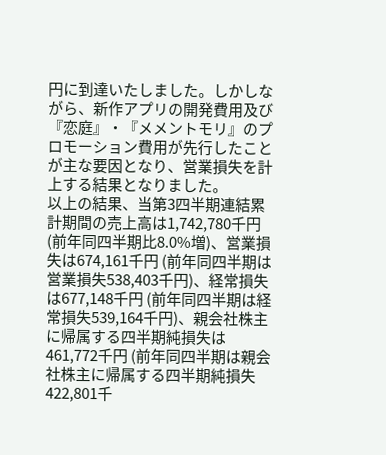円に到達いたしました。しかしながら、新作アプリの開発費用及び『恋庭』・『メメントモリ』のプロモーション費用が先行したことが主な要因となり、営業損失を計上する結果となりました。
以上の結果、当第3四半期連結累計期間の売上高は1,742,780千円 (前年同四半期比8.0%増)、営業損失は674,161千円 (前年同四半期は営業損失538,403千円)、経常損失は677,148千円 (前年同四半期は経常損失539,164千円)、親会社株主に帰属する四半期純損失は461,772千円 (前年同四半期は親会社株主に帰属する四半期純損失422,801千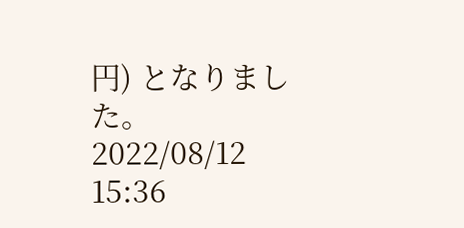円) となりました。
2022/08/12 15:36